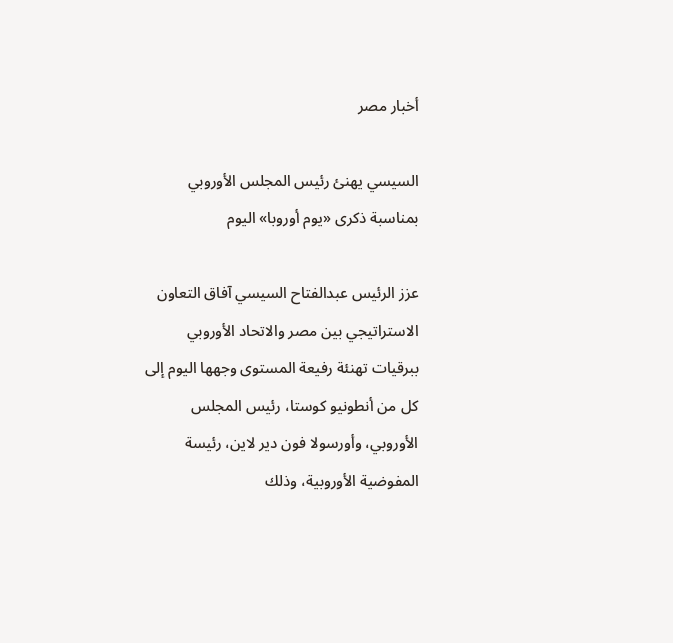أخبار مصر

السيسي يهنئ رئيس المجلس الأوروبي بمناسبة ذكرى «يوم أوروبا» اليوم

عزز الرئيس عبدالفتاح السيسي آفاق التعاون الاستراتيجي بين مصر والاتحاد الأوروبي ببرقيات تهنئة رفيعة المستوى وجهها اليوم إلى كل من أنطونيو كوستا، رئيس المجلس الأوروبي، وأورسولا فون دير لاين، رئيسة المفوضية الأوروبية، وذلك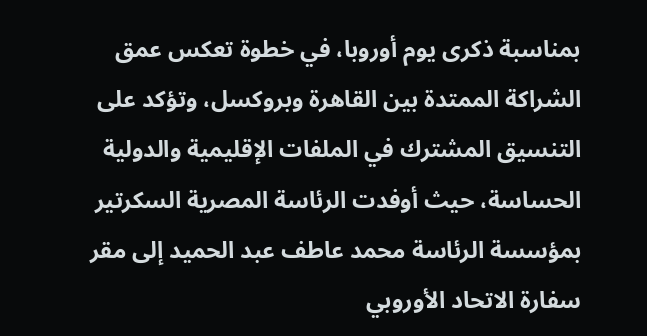بمناسبة ذكرى يوم أوروبا، في خطوة تعكس عمق الشراكة الممتدة بين القاهرة وبروكسل، وتؤكد على التنسيق المشترك في الملفات الإقليمية والدولية الحساسة، حيث أوفدت الرئاسة المصرية السكرتير بمؤسسة الرئاسة محمد عاطف عبد الحميد إلى مقر سفارة الاتحاد الأوروبي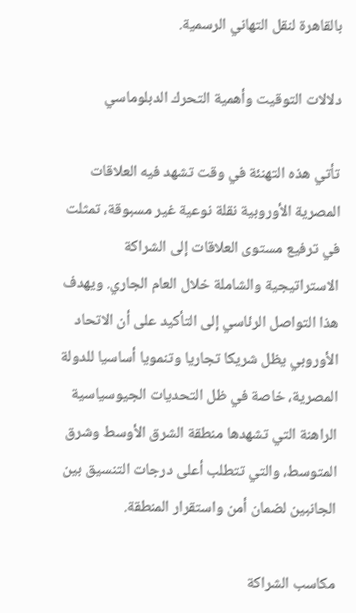بالقاهرة لنقل التهاني الرسمية.

دلالات التوقيت وأهمية التحرك الدبلوماسي

تأتي هذه التهنئة في وقت تشهد فيه العلاقات المصرية الأوروبية نقلة نوعية غير مسبوقة، تمثلت في ترفيع مستوى العلاقات إلى الشراكة الاستراتيجية والشاملة خلال العام الجاري. ويهدف هذا التواصل الرئاسي إلى التأكيد على أن الاتحاد الأوروبي يظل شريكا تجاريا وتنمويا أساسيا للدولة المصرية، خاصة في ظل التحديات الجيوسياسية الراهنة التي تشهدها منطقة الشرق الأوسط وشرق المتوسط، والتي تتطلب أعلى درجات التنسيق بين الجانبين لضمان أمن واستقرار المنطقة.

مكاسب الشراكة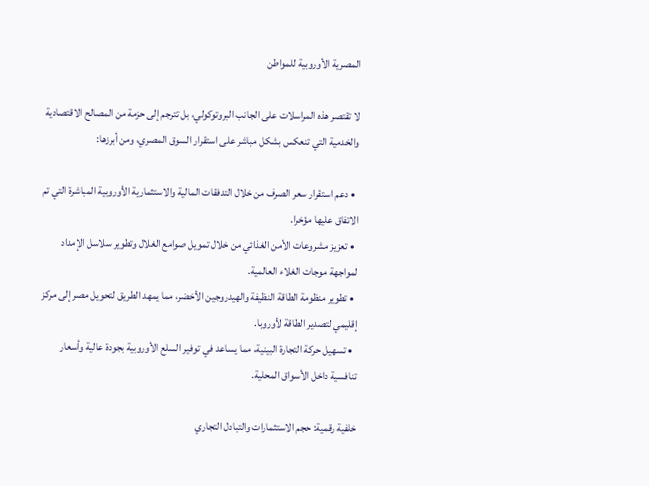المصرية الأوروبية للمواطن

لا تقتصر هذه المراسلات على الجانب البروتوكولي، بل تترجم إلى حزمة من المصالح الاقتصادية والخدمية التي تنعكس بشكل مباشر على استقرار السوق المصري، ومن أبرزها:

  • دعم استقرار سعر الصرف من خلال التدفقات المالية والاستثمارية الأوروبية المباشرة التي تم الاتفاق عليها مؤخرا.
  • تعزيز مشروعات الأمن الغذائي من خلال تمويل صوامع الغلال وتطوير سلاسل الإمداد لمواجهة موجات الغلاء العالمية.
  • تطوير منظومة الطاقة النظيفة والهيدروجين الأخضر، مما يمهد الطريق لتحويل مصر إلى مركز إقليمي لتصدير الطاقة لأوروبا.
  • تسهيل حركة التجارة البينية، مما يساعد في توفير السلع الأوروبية بجودة عالية وأسعار تنافسية داخل الأسواق المحلية.

خلفية رقمية: حجم الاستثمارات والتبادل التجاري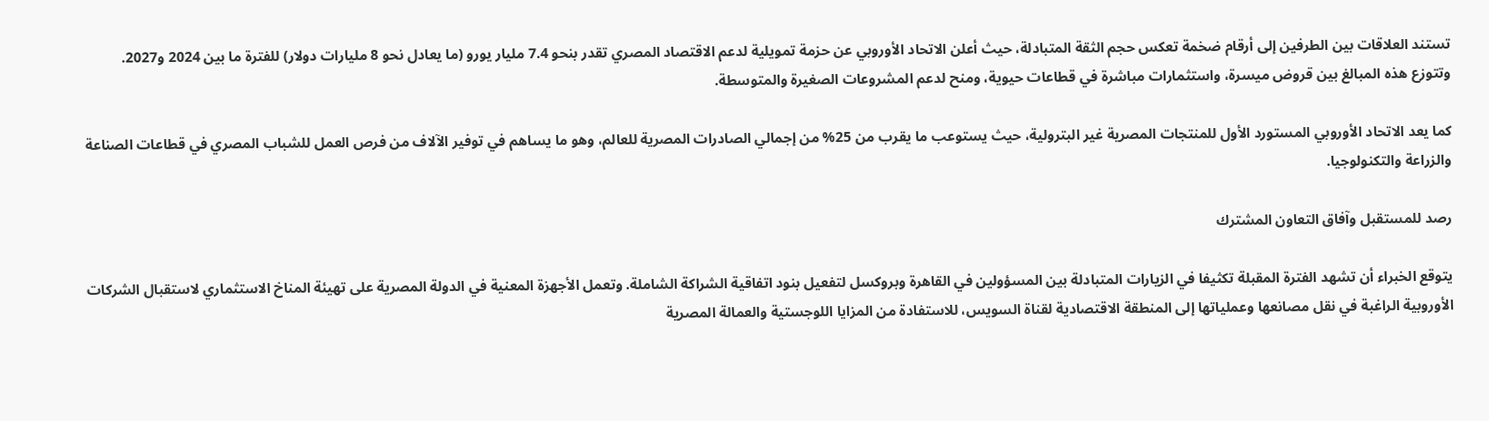تستند العلاقات بين الطرفين إلى أرقام ضخمة تعكس حجم الثقة المتبادلة، حيث أعلن الاتحاد الأوروبي عن حزمة تمويلية لدعم الاقتصاد المصري تقدر بنحو 7.4 مليار يورو (ما يعادل نحو 8 مليارات دولار) للفترة ما بين 2024 و2027. وتتوزع هذه المبالغ بين قروض ميسرة، واستثمارات مباشرة في قطاعات حيوية، ومنح لدعم المشروعات الصغيرة والمتوسطة.

كما يعد الاتحاد الأوروبي المستورد الأول للمنتجات المصرية غير البترولية، حيث يستوعب ما يقرب من 25% من إجمالي الصادرات المصرية للعالم، وهو ما يساهم في توفير الآلاف من فرص العمل للشباب المصري في قطاعات الصناعة والزراعة والتكنولوجيا.

رصد للمستقبل وآفاق التعاون المشترك

يتوقع الخبراء أن تشهد الفترة المقبلة تكثيفا في الزيارات المتبادلة بين المسؤولين في القاهرة وبروكسل لتفعيل بنود اتفاقية الشراكة الشاملة. وتعمل الأجهزة المعنية في الدولة المصرية على تهيئة المناخ الاستثماري لاستقبال الشركات الأوروبية الراغبة في نقل مصانعها وعملياتها إلى المنطقة الاقتصادية لقناة السويس، للاستفادة من المزايا اللوجستية والعمالة المصرية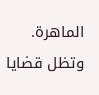الماهرة. وتظل قضايا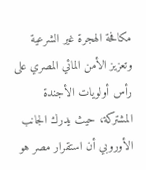مكافحة الهجرة غير الشرعية وتعزيز الأمن المائي المصري على رأس أولويات الأجندة المشتركة، حيث يدرك الجانب الأوروبي أن استقرار مصر هو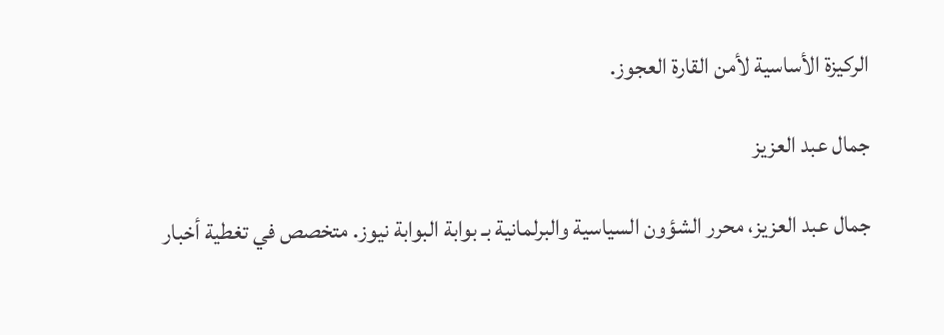الركيزة الأساسية لأمن القارة العجوز.

جمال عبد العزيز

جمال عبد العزيز، محرر الشؤون السياسية والبرلمانية بـ بوابة البوابة نيوز. متخصص في تغطية أخبار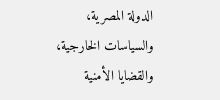الدولة المصرية، والسياسات الخارجية، والقضايا الأمنية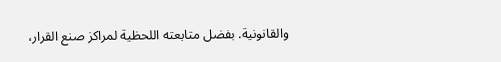والقانونية. بفضل متابعته اللحظية لمراكز صنع القرار،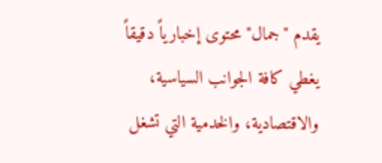يقدم "جمال" محتوى إخبارياً دقيقاً يغطي كافة الجوانب السياسية، والاقتصادية، والخدمية التي تشغل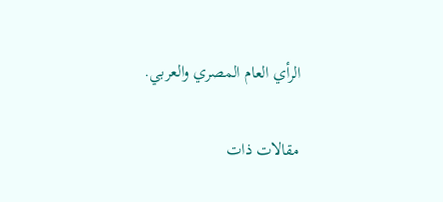الرأي العام المصري والعربي.

مقالات ذات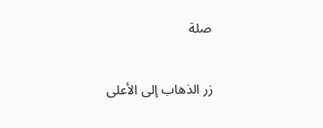صلة

زر الذهاب إلى الأعلى